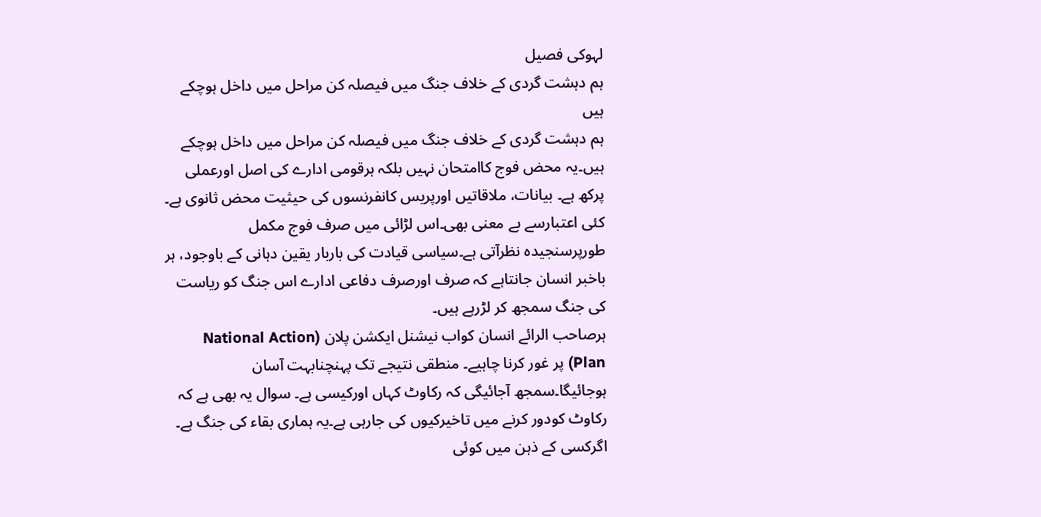لہوکی فصیل
ہم دہشت گردی کے خلاف جنگ میں فیصلہ کن مراحل میں داخل ہوچکے ہیں
ہم دہشت گردی کے خلاف جنگ میں فیصلہ کن مراحل میں داخل ہوچکے ہیں۔یہ محض فوج کاامتحان نہیں بلکہ ہرقومی ادارے کی اصل اورعملی پرکھ ہے۔ بیانات، ملاقاتیں اورپریس کانفرنسوں کی حیثیت محض ثانوی ہے۔ کئی اعتبارسے بے معنی بھی۔اس لڑائی میں صرف فوج مکمل طورپرسنجیدہ نظرآتی ہے۔سیاسی قیادت کی باربار یقین دہانی کے باوجود، ہر باخبر انسان جانتاہے کہ صرف اورصرف دفاعی ادارے اس جنگ کو ریاست کی جنگ سمجھ کر لڑرہے ہیں۔
ہرصاحب الرائے انسان کواب نیشنل ایکشن پلان (National Action Plan) پر غور کرنا چاہیے۔ منطقی نتیجے تک پہنچنابہت آسان ہوجائیگا۔سمجھ آجائیگی کہ رکاوٹ کہاں اورکیسی ہے۔ سوال یہ بھی ہے کہ رکاوٹ کودور کرنے میں تاخیرکیوں کی جارہی ہے۔یہ ہماری بقاء کی جنگ ہے۔
اگرکسی کے ذہن میں کوئی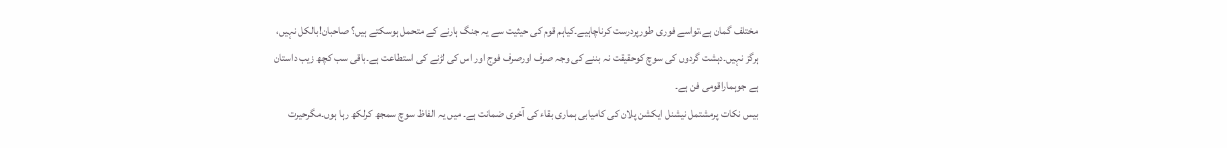مختلف گمان ہے،تواسے فوری طورپردرست کرناچاہیے۔کیاہم قوم کی حیثیت سے یہ جنگ ہارنے کے متحمل ہوسکتے ہیں؟ صاحبان!بالکل نہیں، ہرگز نہیں۔دہشت گردوں کی سوچ کوحقیقت نہ بننے کی وجہ صرف اورصرف فوج اور اس کی لڑنے کی استطاعت ہے۔باقی سب کچھ زیب داستان ہے جوہماراقومی فن ہے۔
بیس نکات پرمشتمل نیشنل ایکشن پلان کی کامیابی ہماری بقاء کی آخری ضمانت ہے۔ میں یہ الفاظ سوچ سمجھ کرلکھ رہا ہوں۔مگرحیرت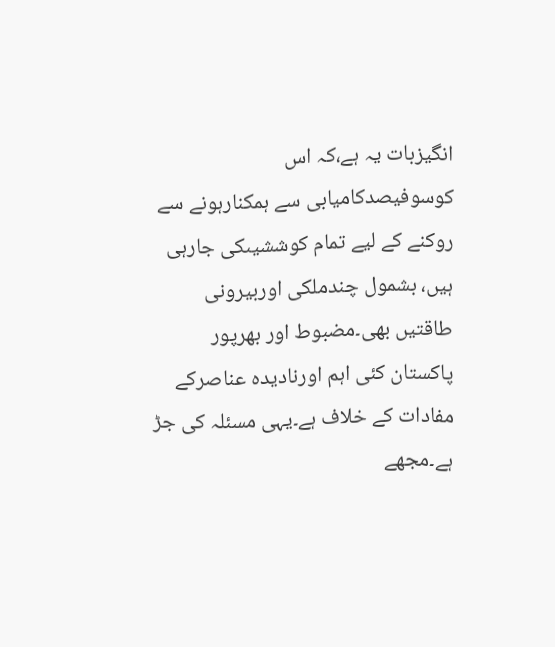انگیزبات یہ ہے،کہ اس کوسوفیصدکامیابی سے ہمکنارہونے سے روکنے کے لیے تمام کوششیںکی جارہی ہیں، بشمول چندملکی اوربیرونی طاقتیں بھی۔مضبوط اور بھرپور پاکستان کئی اہم اورنادیدہ عناصرکے مفادات کے خلاف ہے۔یہی مسئلہ کی جڑ ہے۔مجھے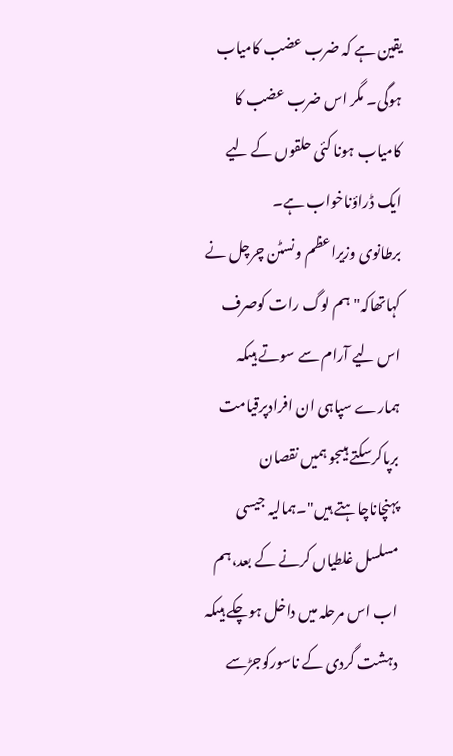یقین ہے کہ ضرب عضب کامیاب ہوگی۔ مگر اس ضرب عضب کا کامیاب ہونا کئی حلقوں کے لیے ایک ڈراؤناخواب ہے۔
برطانوی وزیراعظم ونسٹن چرچل نے کہاتھاکہ"ہم لوگ رات کوصرف اس لیے آرام سے سوتے ہیںکہ ہمارے سپاہی ان افرادپرقیامت برپاکرسکتے ہیںجو ہمیں نقصان پہنچاناچاہتے ہیں"۔ہمالیہ جیسی مسلسل غلطیاں کرنے کے بعد،ہم اب اس مرحلہ میں داخل ہوچکے ہیںکہ دہشت گردی کے ناسورکوجڑسے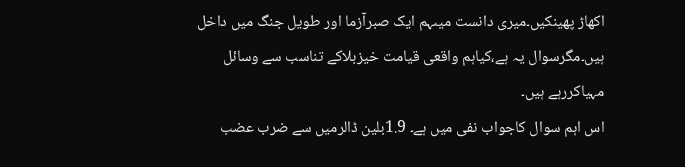اکھاڑ پھینکیں۔میری دانست میںہم ایک صبرآزما اور طویل جنگ میں داخل ہیں۔مگرسوال یہ ہے،کیاہم واقعی قیامت خیزبلاکے تناسب سے وسائل مہیاکررہے ہیں۔
اس اہم سوال کاجواب نفی میں ہے۔ 1.9بلین ڈالرمیں سے ضرب عضب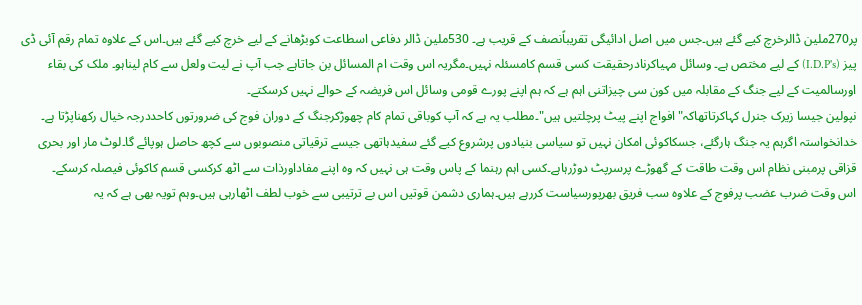پر270ملین ڈالرخرچ کیے گئے ہیں۔جس میں اصل ادائیگی تقریباًنصف کے قریب ہے۔ 530ملین ڈالر دفاعی اسطاعت کوبڑھانے کے لیے خرچ کیے گئے ہیں۔اس کے علاوہ تمام رقم آئی ڈی پیز (I.D.P's) کے لیے مختص ہے۔ وسائل مہیاکرنادرحقیقت کسی قسم کامسئلہ نہیں۔مگریہ اس وقت ام المسائل بن جاتاہے جب آپ نے لیت ولعل سے کام لیناہو۔ ملک کی بقاء اورسالمیت کے لیے جنگ کے مقابلہ میں کون سی چیزاتنی اہم ہے کہ ہم اپنے پورے قومی وسائل اس فریضہ کے حوالے نہیں کرسکتے۔
نپولین جیسا زیرک جنرل کہاکرتاتھاکہ"افواج اپنے پیٹ پرچلتیں ہیں"۔مطلب یہ ہے کہ آپ کوباقی تمام کام چھوڑکرجنگ کے دوران فوج کی ضرورتوں کاحددرجہ خیال رکھناپڑتا ہے۔ خدانخواستہ اگرہم یہ جنگ ہارگئے، جسکاکوئی امکان نہیں تو سیاسی بنیادوں پرشروع کیے گئے سفیدہاتھی جیسے ترقیاتی منصوبوں سے کچھ حاصل ہوپائے گا۔لوٹ مار اور بحری قزاقی پرمبنی نظام اس وقت طاقت کے گھوڑے پرسرپٹ دوڑرہاہے۔کسی اہم رہنما کے پاس وقت ہی نہیں کہ وہ اپنے مفاداورذات سے اٹھ کرکسی قسم کاکوئی فیصلہ کرسکے۔
اس وقت ضرب عضب پرفوج کے علاوہ سب فریق بھرپورسیاست کررہے ہیں۔ہماری دشمن قوتیں اس بے ترتیبی سے خوب لطف اٹھارہی ہیں۔وہم تویہ بھی ہے کہ یہ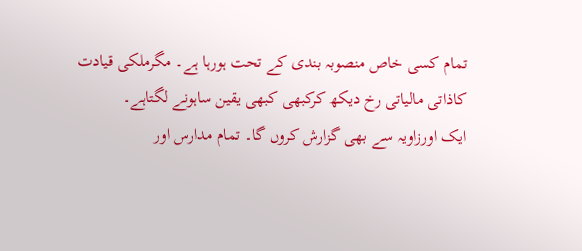تمام کسی خاص منصوبہ بندی کے تحت ہورہا ہے۔ مگرملکی قیادت کاذاتی مالیاتی رخ دیکھ کرکبھی کبھی یقین ساہونے لگتاہے۔
ایک اورزاویہ سے بھی گزارش کروں گا۔ تمام مدارس اور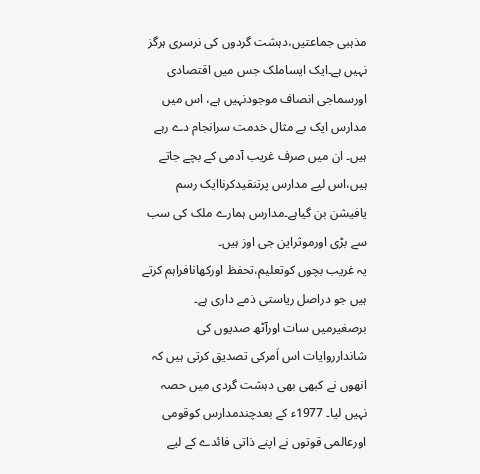مذہبی جماعتیں،دہشت گردوں کی نرسری ہرگز نہیں ہے۔ایک ایساملک جس میں اقتصادی اورسماجی انصاف موجودنہیں ہے، اس میں مدارس ایک بے مثال خدمت سرانجام دے رہے ہیں۔ ان میں صرف غریب آدمی کے بچے جاتے ہیں،اس لیے مدارس پرتنقیدکرناایک رسم یافیشن بن گیاہے۔مدارس ہمارے ملک کی سب سے بڑی اورموثراین جی اوز ہیں۔
یہ غریب بچوں کوتعلیم،تحفظ اورکھانافراہم کرتے ہیں جو دراصل ریاستی ذمے داری ہے۔ برصغیرمیں سات اورآٹھ صدیوں کی شاندارروایات اس اَمرکی تصدیق کرتی ہیں کہ انھوں نے کبھی بھی دہشت گردی میں حصہ نہیں لیا۔ 1977ء کے بعدچندمدارس کوقومی اورعالمی قوتوں نے اپنے ذاتی فائدے کے لیے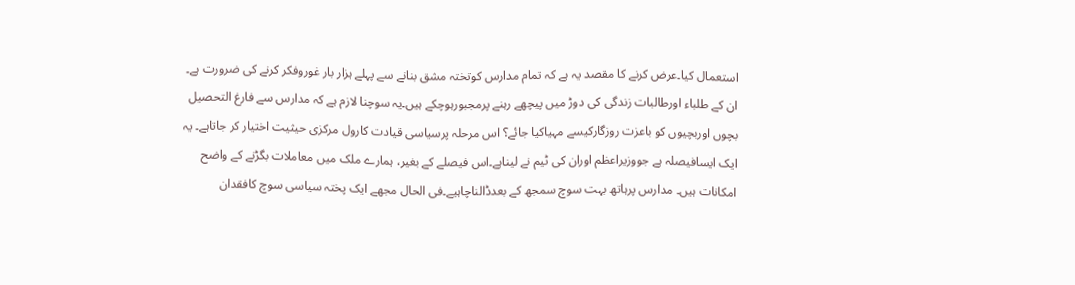استعمال کیا۔عرض کرنے کا مقصد یہ ہے کہ تمام مدارس کوتختہ مشق بنانے سے پہلے ہزار بار غوروفکر کرنے کی ضرورت ہے۔
ان کے طلباء اورطالبات زندگی کی دوڑ میں پیچھے رہنے پرمجبورہوچکے ہیں۔یہ سوچنا لازم ہے کہ مدارس سے فارغ التحصیل بچوں اوربچیوں کو باعزت روزگارکیسے مہیاکیا جائے؟ اس مرحلہ پرسیاسی قیادت کارول مرکزی حیثیت اختیار کر جاتاہے۔ یہ ایک ایسافیصلہ ہے جووزیراعظم اوران کی ٹیم نے لیناہے۔اس فیصلے کے بغیر، ہمارے ملک میں معاملات بگڑنے کے واضح امکانات ہیں۔ مدارس پرہاتھ بہت سوچ سمجھ کے بعدڈالناچاہیے۔فی الحال مجھے ایک پختہ سیاسی سوچ کافقدان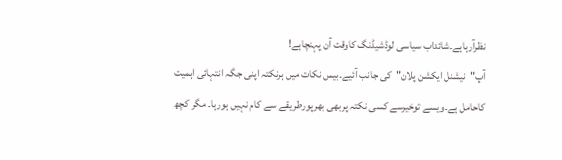نظرآرہاہے۔شائداب سیاسی لوڈشیڈنگ کاوقت آن پہنچاہے!
آپ"نیشنل ایکشن پلان"کی جانب آئیے۔بیس نکات میں ہرنکتہ اپنی جگہ انتہائی اہمیت کاحامل ہے۔ویسے توخیرسے کسی نکتہ پربھی بھرپورطریقے سے کام نہیں ہورہا۔ مگر کچھ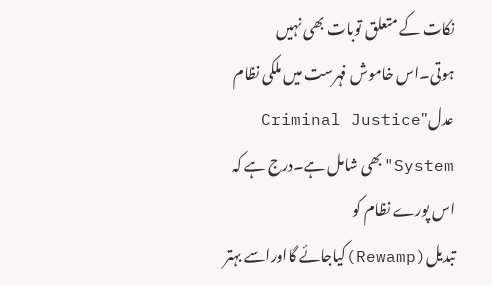نکات کے متعلق توبات بھی نہیں ہوتی۔اس خاموش فہرست میں ملکی نظام عدل"Criminal Justice System"بھی شامل ہے۔درج ہے کہ اس پورے نظام کو تبدیل(Rewamp)کیاجائے گااوراسے بہتر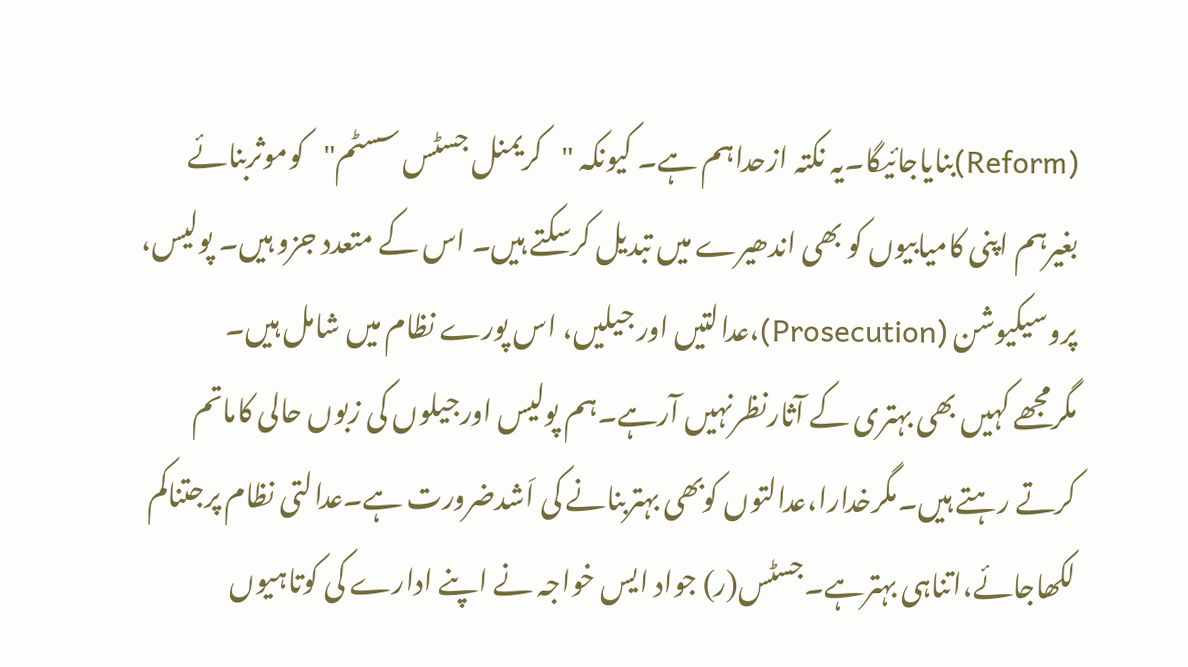(Reform)بنایاجائیگا۔یہ نکتہ ازحداہم ہے۔ کیونکہ "کریمنل جسٹس سسٹم"کوموثربنائے بغیرہم اپنی کامیابیوں کو بھی اندھیرے میں تبدیل کرسکتے ہیں۔ اس کے متعدد جزو ہیں۔ پولیس، پروسیکیوشن (Prosecution)،عدالتیں اور جیلیں، اس پورے نظام میں شامل ہیں۔
مگرمجھے کہیں بھی بہتری کے آثارنظرنہیں آرہے۔ہم پولیس اورجیلوں کی زبوں حالی کاماتم کرتے رہتے ہیں۔مگرخدارا،عدالتوں کوبھی بہتربنانے کی اَشدضرورت ہے۔عدالتی نظام پرجتناکم لکھاجائے،اتناہی بہترہے۔جسٹس(ر) جواد ایس خواجہ نے اپنے ادارے کی کوتاہیوں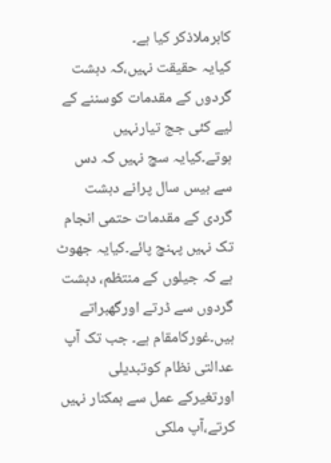کابرملاذکر کیا ہے۔
کیایہ حقیقت نہیں،کہ دہشت گردوں کے مقدمات کوسننے کے لیے کئی جج تیارنہیں ہوتے۔کیایہ سچ نہیں کہ دس سے بیس سال پرانے دہشت گردی کے مقدمات حتمی انجام تک نہیں پہنچ پائے۔کیایہ جھوٹ ہے کہ جیلوں کے منتظم، دہشت گردوں سے ڈرتے اورگھبراتے ہیں۔غورکامقام ہے۔ جب تک آپ عدالتی نظام کوتبدیلی اورتغیرکے عمل سے ہمکنار نہیں کرتے،آپ ملکی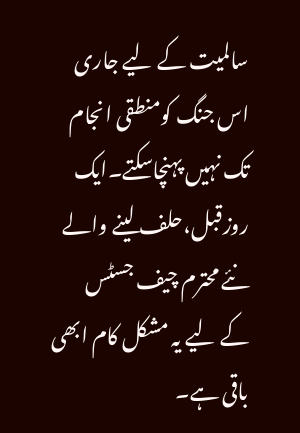سالمیت کے لیے جاری اس جنگ کومنطقی انجام تک نہیں پہنچاسکتے۔ایک روزقبل،حلف لینے والے نئے محترم چیف جسٹس کے لیے یہ مشکل کام ابھی باقی ہے۔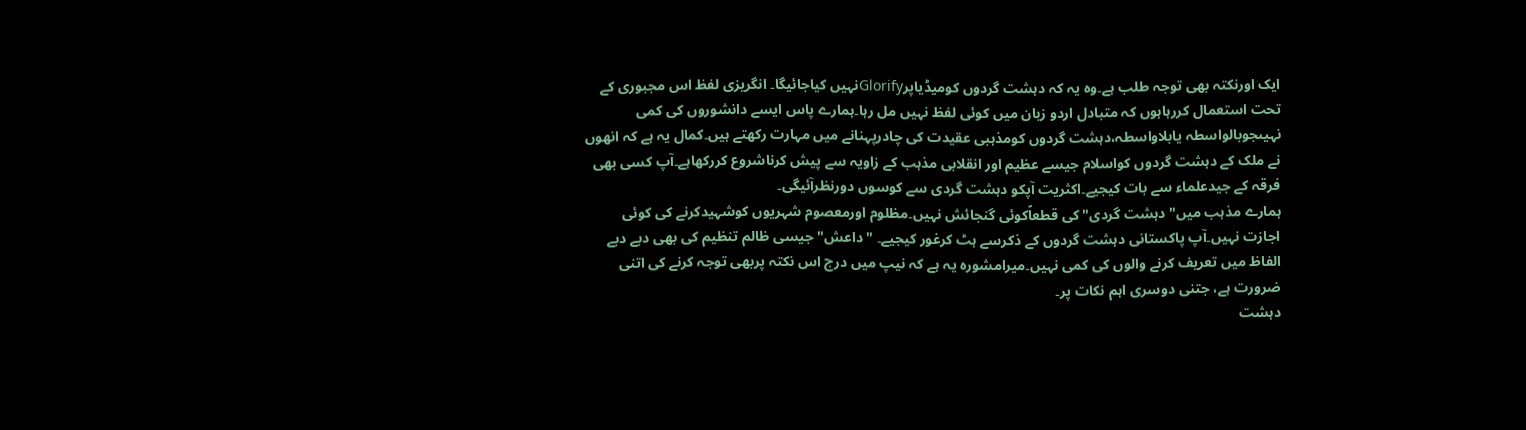ایک اورنکتہ بھی توجہ طلب ہے۔وہ یہ کہ دہشت گردوں کومیڈیاپرGlorifyنہیں کیاجائیگا۔ انگریزی لفظ اس مجبوری کے تحت استعمال کررہاہوں کہ متبادل اردو زبان میں کوئی لفظ نہیں مل رہا۔ہمارے پاس ایسے دانشوروں کی کمی نہیںجوبالواسطہ یابلاواسطہ،دہشت گردوں کومذہبی عقیدت کی چادرپہنانے میں مہارت رکھتے ہیں۔کمال یہ ہے کہ انھوں نے ملک کے دہشت گردوں کواسلام جیسے عظیم اور انقلابی مذہب کے زاویہ سے پیش کرناشروع کررکھاہے۔آپ کسی بھی فرقہ کے جیدعلماء سے بات کیجیے۔اکثریت آپکو دہشت گردی سے کوسوں دورنظرآئیگی۔
ہمارے مذہب میں"دہشت گردی"کی قطعاًکوئی گنجائش نہیں۔مظلوم اورمعصوم شہریوں کوشہیدکرنے کی کوئی اجازت نہیں۔آپ پاکستانی دہشت گردوں کے ذکرسے ہٹ کرغور کیجیے۔ "داعش" جیسی ظالم تنظیم کی بھی دبے دبے الفاظ میں تعریف کرنے والوں کی کمی نہیں۔میرامشورہ یہ ہے کہ نیپ میں درج اس نکتہ پربھی توجہ کرنے کی اتنی ضرورت ہے، جتنی دوسری اہم نکات پر۔
دہشت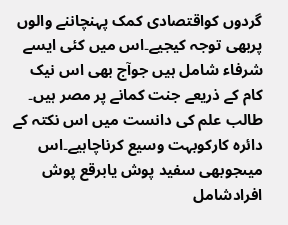گردوں کواقتصادی کمک پہنچاننے والوں پربھی توجہ کیجیے۔اس میں کئی ایسے شرفاء شامل ہیں جوآج بھی اس نیک کام کے ذریعے جنت کمانے پر مصر ہیں۔ طالب علم کی دانست میں اس نکتہ کے دائرہ کارکوبہت وسیع کرناچاہیے۔اس میںجوبھی سفید پوش یابرقع پوش افرادشامل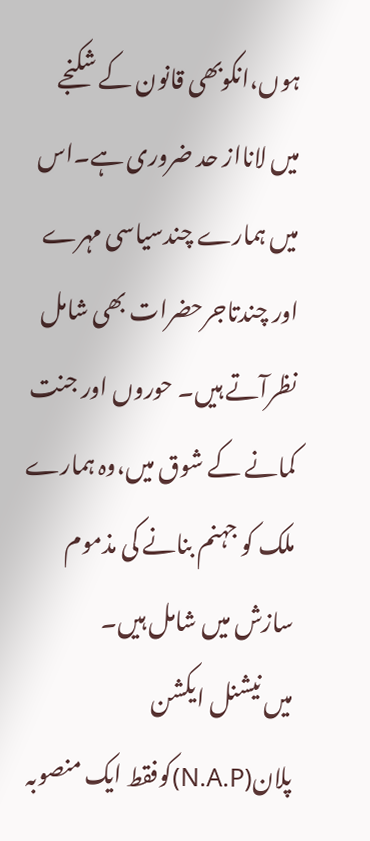ہوں،انکوبھی قانون کے شکنجے میں لانااز حد ضروری ہے۔اس میں ہمارے چندسیاسی مہرے اور چندتاجرحضرات بھی شامل نظرآتے ہیں۔ حوروں اور جنت کمانے کے شوق میں،وہ ہمارے ملک کو جہنم بنانے کی مذموم سازش میں شامل ہیں۔
میں نیشنل ایکشن پلان(N.A.P)کوفقط ایک منصوبہ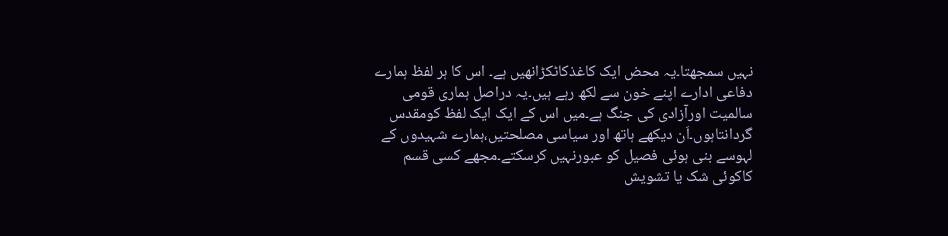نہیں سمجھتا۔یہ محض ایک کاغذکاٹکڑانھیں ہے۔ اس کا ہر لفظ ہمارے دفاعی ادارے اپنے خون سے لکھ رہے ہیں۔یہ دراصل ہماری قومی سالمیت اورآزادی کی جنگ ہے۔میں اس کے ایک ایک لفظ کومقدس گردانتاہوں۔اَن دیکھے ہاتھ اور سیاسی مصلحتیں،ہمارے شہیدوں کے لہوسے بنی ہوئی فصیل کو عبورنہیں کرسکتے۔مجھے کسی قسم کاکوئی شک یا تشویش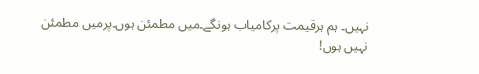نہیں۔ ہم ہرقیمت پرکامیاب ہونگے۔میں مطمئن ہوں۔پرمیں مطمئن نہیں ہوں!